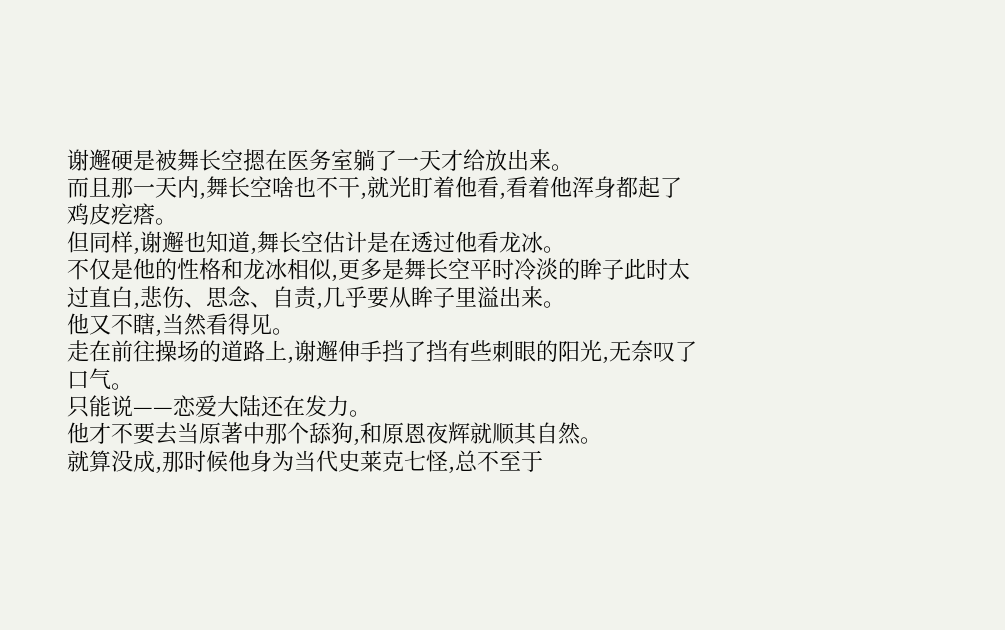谢邂硬是被舞长空摁在医务室躺了一天才给放出来。
而且那一天内,舞长空啥也不干,就光盯着他看,看着他浑身都起了鸡皮疙瘩。
但同样,谢邂也知道,舞长空估计是在透过他看龙冰。
不仅是他的性格和龙冰相似,更多是舞长空平时冷淡的眸子此时太过直白,悲伤、思念、自责,几乎要从眸子里溢出来。
他又不瞎,当然看得见。
走在前往操场的道路上,谢邂伸手挡了挡有些刺眼的阳光,无奈叹了口气。
只能说——恋爱大陆还在发力。
他才不要去当原著中那个舔狗,和原恩夜辉就顺其自然。
就算没成,那时候他身为当代史莱克七怪,总不至于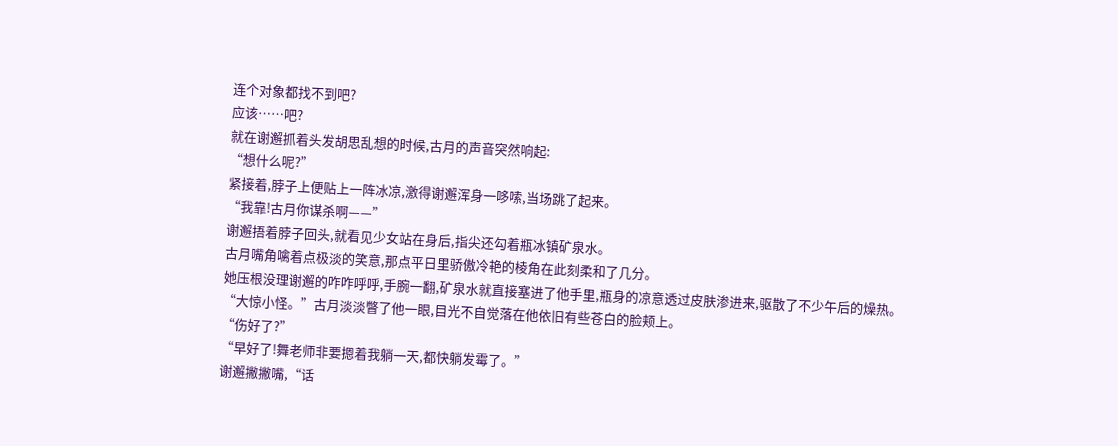连个对象都找不到吧?
应该……吧?
就在谢邂抓着头发胡思乱想的时候,古月的声音突然响起:
“想什么呢?”
紧接着,脖子上便贴上一阵冰凉,激得谢邂浑身一哆嗦,当场跳了起来。
“我靠!古月你谋杀啊——”
谢邂捂着脖子回头,就看见少女站在身后,指尖还勾着瓶冰镇矿泉水。
古月嘴角噙着点极淡的笑意,那点平日里骄傲冷艳的棱角在此刻柔和了几分。
她压根没理谢邂的咋咋呼呼,手腕一翻,矿泉水就直接塞进了他手里,瓶身的凉意透过皮肤渗进来,驱散了不少午后的燥热。
“大惊小怪。”古月淡淡瞥了他一眼,目光不自觉落在他依旧有些苍白的脸颊上。
“伤好了?”
“早好了!舞老师非要摁着我躺一天,都快躺发霉了。”
谢邂撇撇嘴,“话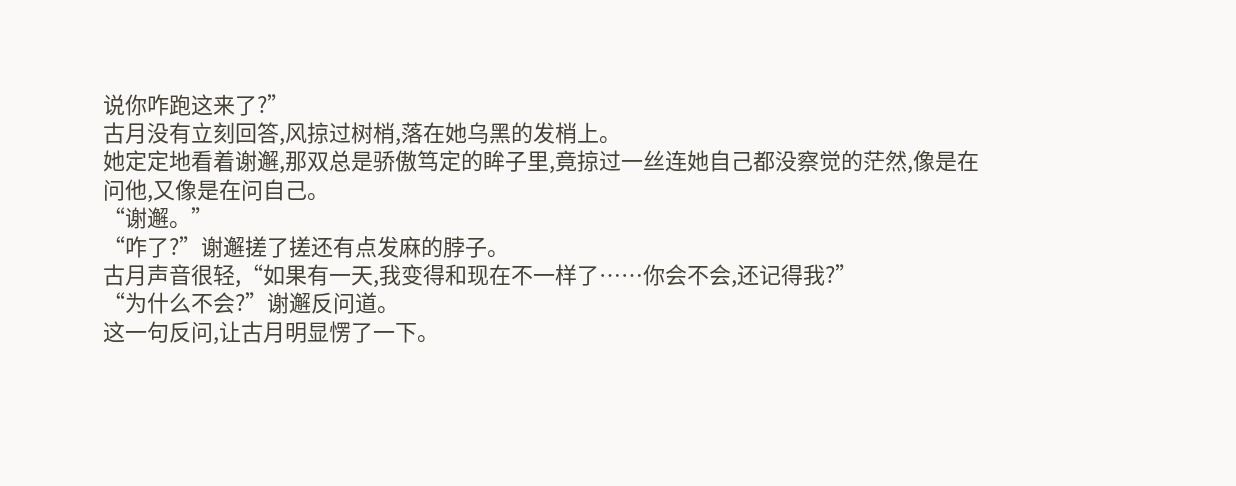说你咋跑这来了?”
古月没有立刻回答,风掠过树梢,落在她乌黑的发梢上。
她定定地看着谢邂,那双总是骄傲笃定的眸子里,竟掠过一丝连她自己都没察觉的茫然,像是在问他,又像是在问自己。
“谢邂。”
“咋了?”谢邂搓了搓还有点发麻的脖子。
古月声音很轻,“如果有一天,我变得和现在不一样了……你会不会,还记得我?”
“为什么不会?”谢邂反问道。
这一句反问,让古月明显愣了一下。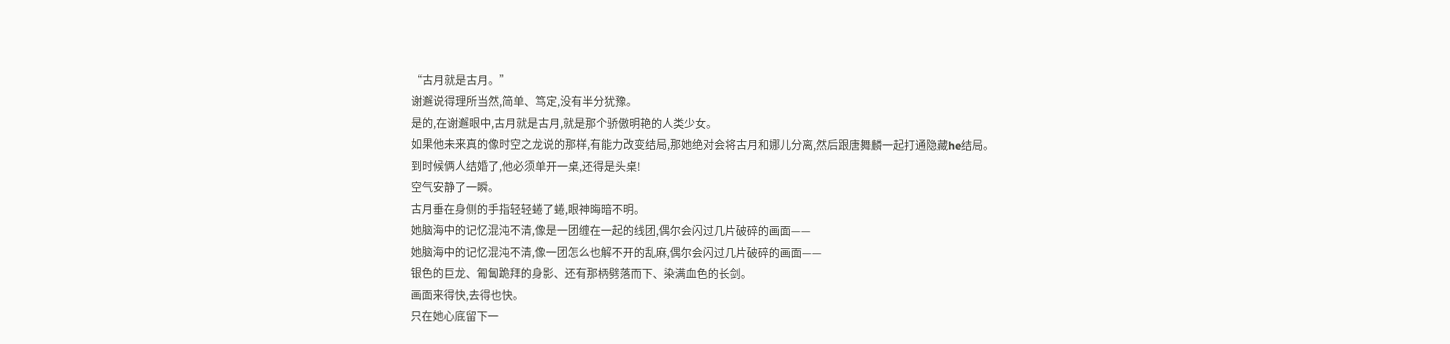“古月就是古月。”
谢邂说得理所当然,简单、笃定,没有半分犹豫。
是的,在谢邂眼中,古月就是古月,就是那个骄傲明艳的人类少女。
如果他未来真的像时空之龙说的那样,有能力改变结局,那她绝对会将古月和娜儿分离,然后跟唐舞麟一起打通隐藏he结局。
到时候俩人结婚了,他必须单开一桌,还得是头桌!
空气安静了一瞬。
古月垂在身侧的手指轻轻蜷了蜷,眼神晦暗不明。
她脑海中的记忆混沌不清,像是一团缠在一起的线团,偶尔会闪过几片破碎的画面——
她脑海中的记忆混沌不清,像一团怎么也解不开的乱麻,偶尔会闪过几片破碎的画面——
银色的巨龙、匍匐跪拜的身影、还有那柄劈落而下、染满血色的长剑。
画面来得快,去得也快。
只在她心底留下一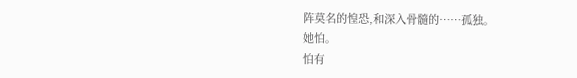阵莫名的惶恐,和深入骨髓的……孤独。
她怕。
怕有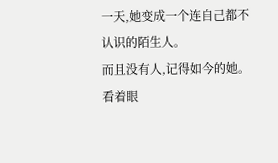一天,她变成一个连自己都不认识的陌生人。
而且没有人,记得如今的她。
看着眼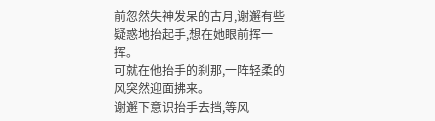前忽然失神发呆的古月,谢邂有些疑惑地抬起手,想在她眼前挥一挥。
可就在他抬手的刹那,一阵轻柔的风突然迎面拂来。
谢邂下意识抬手去挡,等风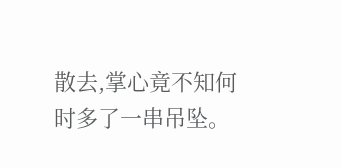散去,掌心竟不知何时多了一串吊坠。